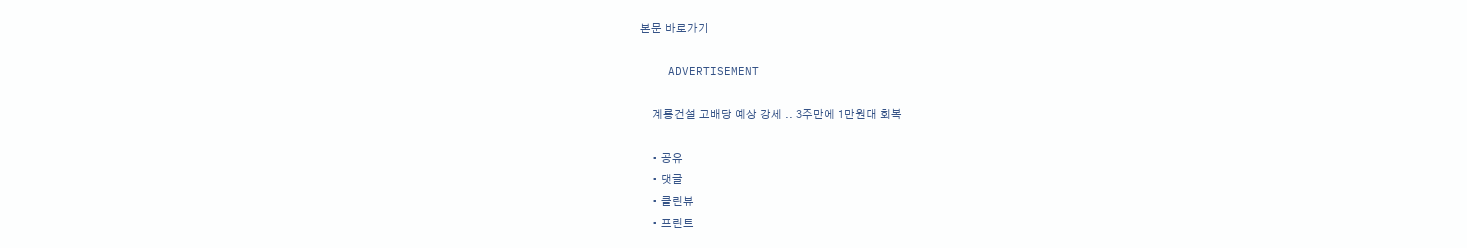본문 바로가기

    ADVERTISEMENT

    계룡건설 고배당 예상 강세 .. 3주만에 1만원대 회복

    • 공유
    • 댓글
    • 클린뷰
    • 프린트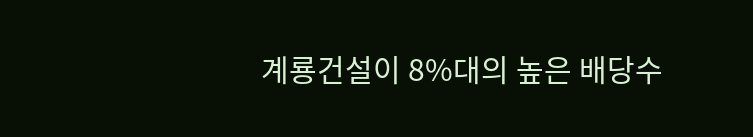계룡건설이 8%대의 높은 배당수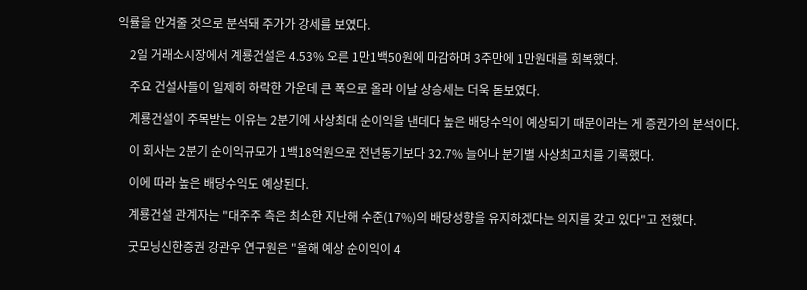익률을 안겨줄 것으로 분석돼 주가가 강세를 보였다.

    2일 거래소시장에서 계룡건설은 4.53% 오른 1만1백50원에 마감하며 3주만에 1만원대를 회복했다.

    주요 건설사들이 일제히 하락한 가운데 큰 폭으로 올라 이날 상승세는 더욱 돋보였다.

    계룡건설이 주목받는 이유는 2분기에 사상최대 순이익을 낸데다 높은 배당수익이 예상되기 때문이라는 게 증권가의 분석이다.

    이 회사는 2분기 순이익규모가 1백18억원으로 전년동기보다 32.7% 늘어나 분기별 사상최고치를 기록했다.

    이에 따라 높은 배당수익도 예상된다.

    계룡건설 관계자는 "대주주 측은 최소한 지난해 수준(17%)의 배당성향을 유지하겠다는 의지를 갖고 있다"고 전했다.

    굿모닝신한증권 강관우 연구원은 "올해 예상 순이익이 4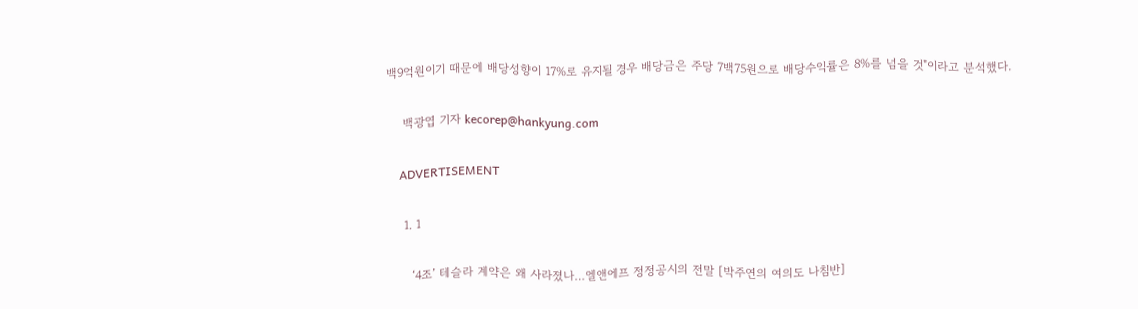백9억원이기 때문에 배당성향이 17%로 유지될 경우 배당금은 주당 7백75원으로 배당수익률은 8%를 넘을 것"이라고 분석했다.

    백광엽 기자 kecorep@hankyung.com

    ADVERTISEMENT

    1. 1

      ‘4조’ 테슬라 계약은 왜 사라졌나…엘앤에프 정정공시의 전말 [박주연의 여의도 나침반]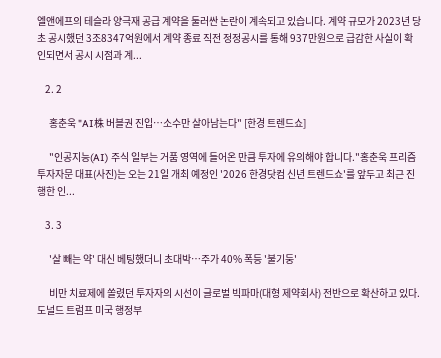엘앤에프의 테슬라 양극재 공급 계약을 둘러싼 논란이 계속되고 있습니다. 계약 규모가 2023년 당초 공시했던 3조8347억원에서 계약 종료 직전 정정공시를 통해 937만원으로 급감한 사실이 확인되면서 공시 시점과 계...

    2. 2

      홍춘욱 "AI株 버블권 진입…소수만 살아남는다" [한경 트렌드쇼]

      "인공지능(AI) 주식 일부는 거품 영역에 들어온 만큼 투자에 유의해야 합니다."홍춘욱 프리즘투자자문 대표(사진)는 오는 21일 개최 예정인 '2026 한경닷컴 신년 트렌드쇼'를 앞두고 최근 진행한 인...

    3. 3

      '살 빼는 약' 대신 베팅했더니 초대박…주가 40% 폭등 '불기둥'

      비만 치료제에 쏠렸던 투자자의 시선이 글로벌 빅파마(대형 제약회사) 전반으로 확산하고 있다. 도널드 트럼프 미국 행정부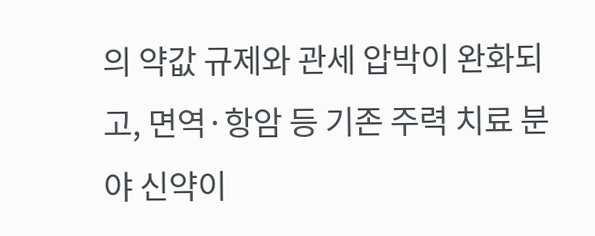의 약값 규제와 관세 압박이 완화되고, 면역·항암 등 기존 주력 치료 분야 신약이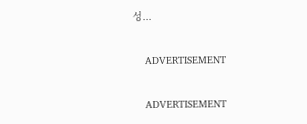성...

    ADVERTISEMENT

    ADVERTISEMENT